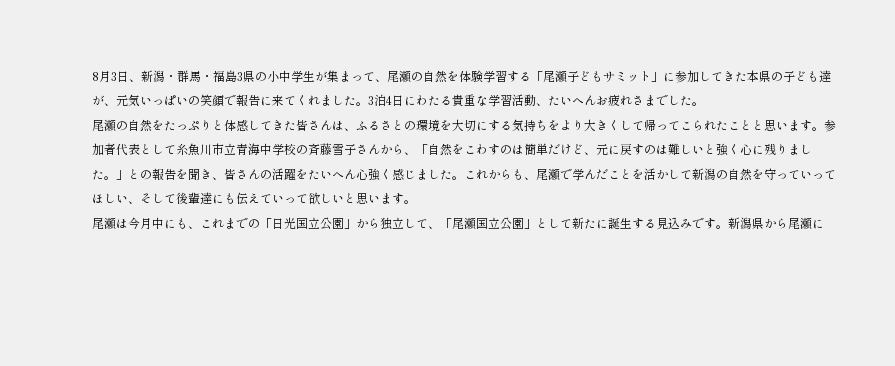8月3日、新潟・群馬・福島3県の小中学生が集まって、尾瀬の自然を体験学習する「尾瀬子どもサミット」に参加してきた本県の子ども達が、元気いっぱいの笑顔で報告に来てくれました。3泊4日にわたる貴重な学習活動、たいへんお疲れさまでした。
尾瀬の自然をたっぷりと体感してきた皆さんは、ふるさとの環境を大切にする気持ちをより大きくして帰ってこられたことと思います。参加者代表として糸魚川市立青海中学校の斉藤雪子さんから、「自然をこわすのは簡単だけど、元に戻すのは難しいと強く心に残りました。」との報告を聞き、皆さんの活躍をたいへん心強く感じました。これからも、尾瀬で学んだことを活かして新潟の自然を守っていってほしい、そして後輩達にも伝えていって欲しいと思います。
尾瀬は今月中にも、これまでの「日光国立公園」から独立して、「尾瀬国立公園」として新たに誕生する見込みです。新潟県から尾瀬に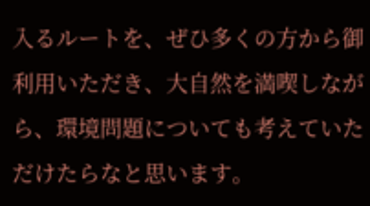入るルートを、ぜひ多くの方から御利用いただき、大自然を満喫しながら、環境問題についても考えていただけたらなと思います。